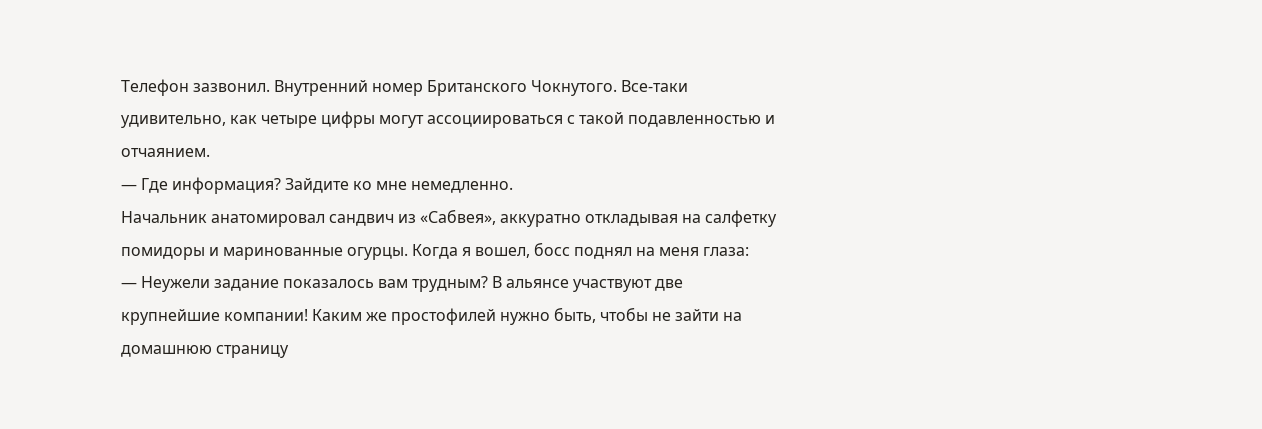Телефон зазвонил. Внутренний номер Британского Чокнутого. Все-таки удивительно, как четыре цифры могут ассоциироваться с такой подавленностью и отчаянием.
— Где информация? Зайдите ко мне немедленно.
Начальник анатомировал сандвич из «Сабвея», аккуратно откладывая на салфетку помидоры и маринованные огурцы. Когда я вошел, босс поднял на меня глаза:
— Неужели задание показалось вам трудным? В альянсе участвуют две крупнейшие компании! Каким же простофилей нужно быть, чтобы не зайти на домашнюю страницу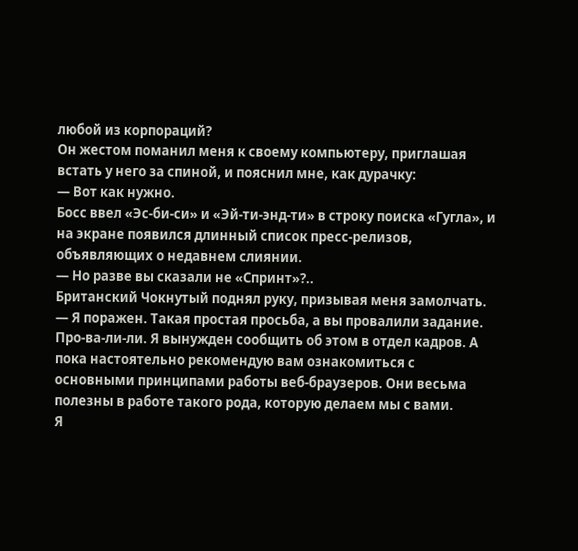любой из корпораций?
Он жестом поманил меня к своему компьютеру, приглашая встать у него за спиной, и пояснил мне, как дурачку:
— Вот как нужно.
Босс ввел «Эс-би-си» и «Эй-ти-энд-ти» в строку поиска «Гугла», и на экране появился длинный список пресс-релизов, объявляющих о недавнем слиянии.
— Но разве вы сказали не «Спринт»?..
Британский Чокнутый поднял руку, призывая меня замолчать.
— Я поражен. Такая простая просьба, а вы провалили задание. Про-ва-ли-ли. Я вынужден сообщить об этом в отдел кадров. А пока настоятельно рекомендую вам ознакомиться с основными принципами работы веб-браузеров. Они весьма полезны в работе такого рода, которую делаем мы с вами.
Я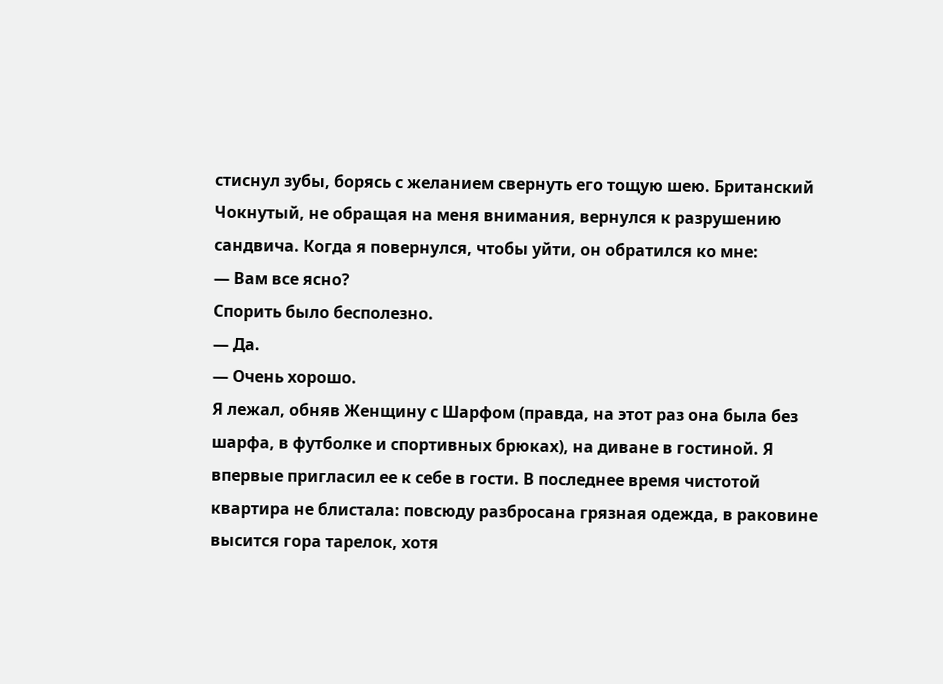стиснул зубы, борясь с желанием свернуть его тощую шею. Британский Чокнутый, не обращая на меня внимания, вернулся к разрушению сандвича. Когда я повернулся, чтобы уйти, он обратился ко мне:
— Вам все ясно?
Спорить было бесполезно.
— Да.
— Очень хорошо.
Я лежал, обняв Женщину с Шарфом (правда, на этот раз она была без шарфа, в футболке и спортивных брюках), на диване в гостиной. Я впервые пригласил ее к себе в гости. В последнее время чистотой квартира не блистала: повсюду разбросана грязная одежда, в раковине высится гора тарелок, хотя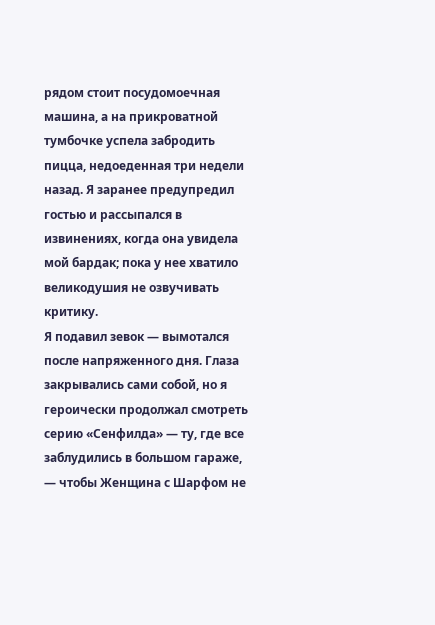рядом стоит посудомоечная машина, а на прикроватной тумбочке успела забродить пицца, недоеденная три недели назад. Я заранее предупредил гостью и рассыпался в извинениях, когда она увидела мой бардак; пока у нее хватило великодушия не озвучивать критику.
Я подавил зевок — вымотался после напряженного дня. Глаза закрывались сами собой, но я героически продолжал смотреть серию «Сенфилда» — ту, где все заблудились в большом гараже, — чтобы Женщина с Шарфом не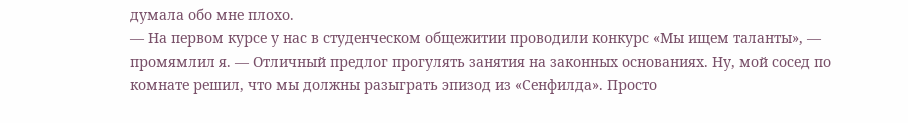думала обо мне плохо.
— На первом курсе у нас в студенческом общежитии проводили конкурс «Мы ищем таланты», — промямлил я. — Отличный предлог прогулять занятия на законных основаниях. Ну, мой сосед по комнате решил, что мы должны разыграть эпизод из «Сенфилда». Просто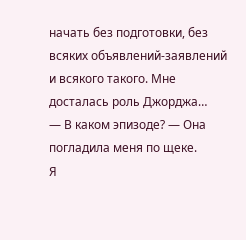начать без подготовки, без всяких объявлений-заявлений и всякого такого. Мне досталась роль Джорджа…
— В каком эпизоде? — Она погладила меня по щеке.
Я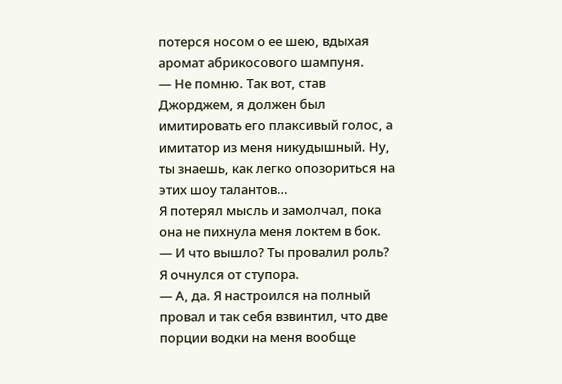потерся носом о ее шею, вдыхая аромат абрикосового шампуня.
— Не помню. Так вот, став Джорджем, я должен был имитировать его плаксивый голос, а имитатор из меня никудышный. Ну, ты знаешь, как легко опозориться на этих шоу талантов…
Я потерял мысль и замолчал, пока она не пихнула меня локтем в бок.
— И что вышло? Ты провалил роль?
Я очнулся от ступора.
— А, да. Я настроился на полный провал и так себя взвинтил, что две порции водки на меня вообще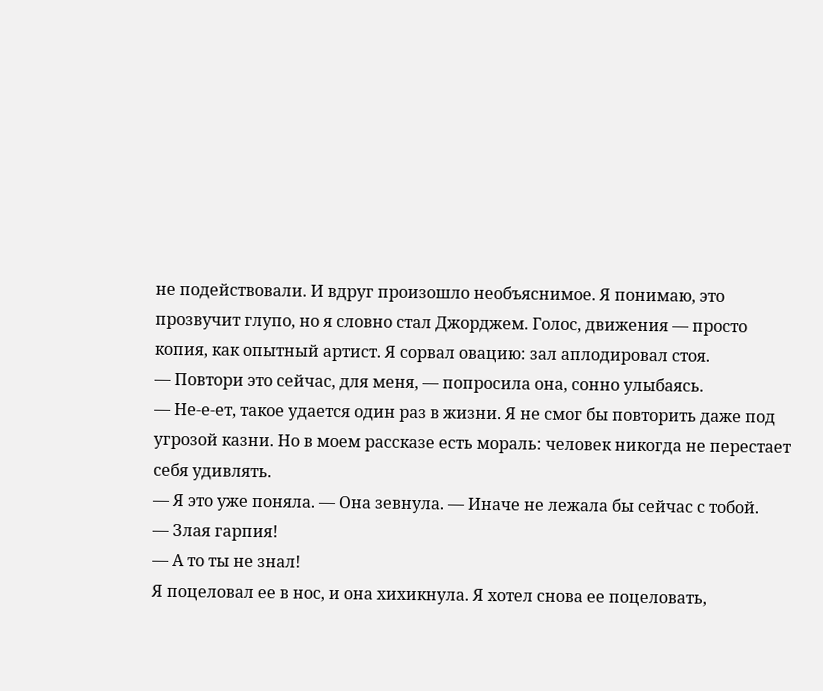не подействовали. И вдруг произошло необъяснимое. Я понимаю, это прозвучит глупо, но я словно стал Джорджем. Голос, движения — просто копия, как опытный артист. Я сорвал овацию: зал аплодировал стоя.
— Повтори это сейчас, для меня, — попросила она, сонно улыбаясь.
— Не-е-ет, такое удается один раз в жизни. Я не смог бы повторить даже под угрозой казни. Но в моем рассказе есть мораль: человек никогда не перестает себя удивлять.
— Я это уже поняла. — Она зевнула. — Иначе не лежала бы сейчас с тобой.
— Злая гарпия!
— А то ты не знал!
Я поцеловал ее в нос, и она хихикнула. Я хотел снова ее поцеловать,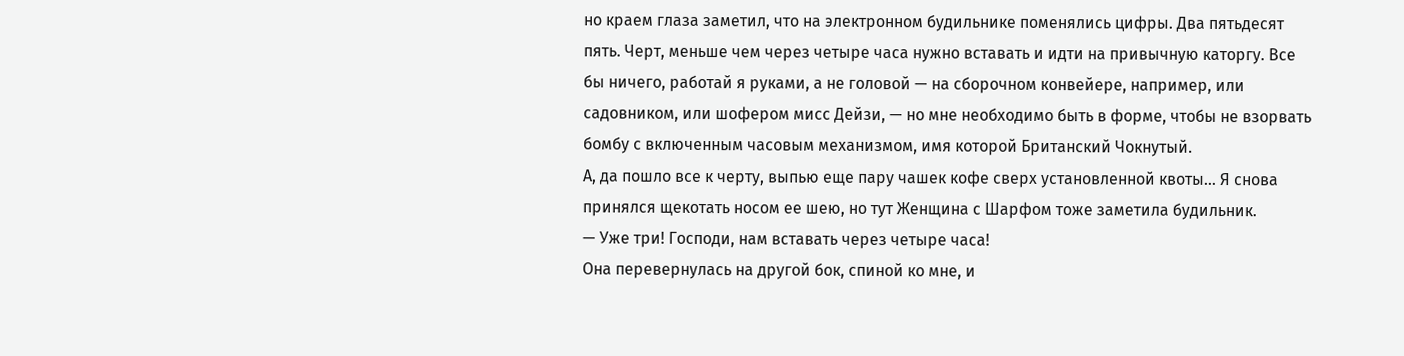но краем глаза заметил, что на электронном будильнике поменялись цифры. Два пятьдесят пять. Черт, меньше чем через четыре часа нужно вставать и идти на привычную каторгу. Все бы ничего, работай я руками, а не головой — на сборочном конвейере, например, или садовником, или шофером мисс Дейзи, — но мне необходимо быть в форме, чтобы не взорвать бомбу с включенным часовым механизмом, имя которой Британский Чокнутый.
А, да пошло все к черту, выпью еще пару чашек кофе сверх установленной квоты… Я снова принялся щекотать носом ее шею, но тут Женщина с Шарфом тоже заметила будильник.
— Уже три! Господи, нам вставать через четыре часа!
Она перевернулась на другой бок, спиной ко мне, и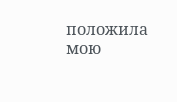положила мою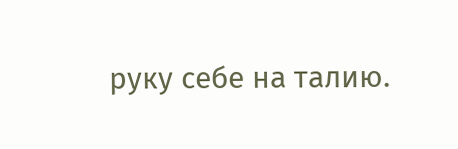руку себе на талию.